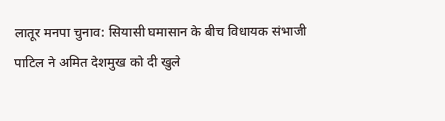लातूर मनपा चुनाव: सियासी घमासान के बीच विधायक संभाजी पाटिल ने अमित देशमुख को दी खुले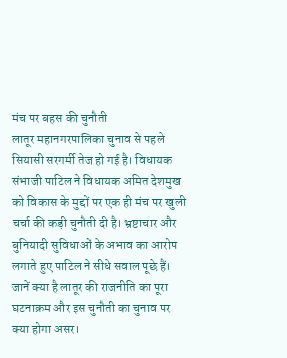मंच पर बहस की चुनौती
लातूर महानगरपालिका चुनाव से पहले सियासी सरगर्मी तेज हो गई है। विधायक संभाजी पाटिल ने विधायक अमित देशमुख को विकास के मुद्दों पर एक ही मंच पर खुली चर्चा की कड़ी चुनौती दी है। भ्रष्टाचार और बुनियादी सुविधाओं के अभाव का आरोप लगाते हुए पाटिल ने सीधे सवाल पूछे हैं। जानें क्या है लातूर की राजनीति का पूरा घटनाक्रम और इस चुनौती का चुनाव पर क्या होगा असर।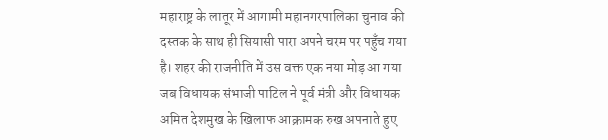महाराष्ट्र के लातूर में आगामी महानगरपालिका चुनाव की दस्तक के साथ ही सियासी पारा अपने चरम पर पहुँच गया है। शहर की राजनीति में उस वक्त एक नया मोड़ आ गया जब विधायक संभाजी पाटिल ने पूर्व मंत्री और विधायक अमित देशमुख के खिलाफ आक्रामक रुख अपनाते हुए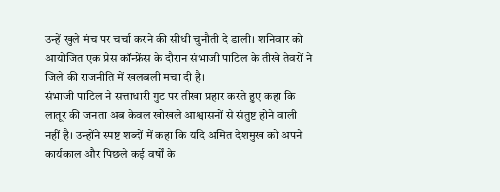उन्हें खुले मंच पर चर्चा करने की सीधी चुनौती दे डाली। शनिवार को आयोजित एक प्रेस कॉन्फ्रेंस के दौरान संभाजी पाटिल के तीखे तेवरों ने जिले की राजनीति में खलबली मचा दी है।
संभाजी पाटिल ने सत्ताधारी गुट पर तीखा प्रहार करते हुए कहा कि लातूर की जनता अब केवल खोखले आश्वासनों से संतुष्ट होने वाली नहीं है। उन्होंने स्पष्ट शब्दों में कहा कि यदि अमित देशमुख को अपने कार्यकाल और पिछले कई वर्षों के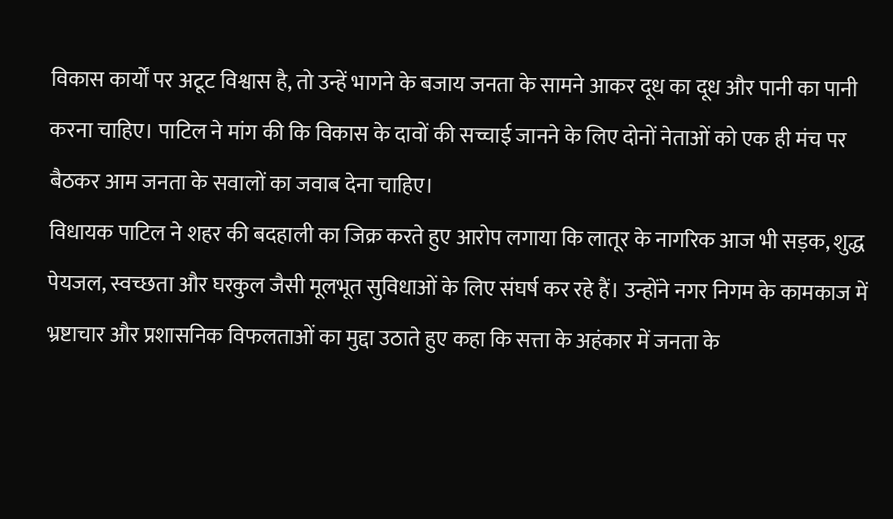विकास कार्यों पर अटूट विश्वास है, तो उन्हें भागने के बजाय जनता के सामने आकर दूध का दूध और पानी का पानी करना चाहिए। पाटिल ने मांग की कि विकास के दावों की सच्चाई जानने के लिए दोनों नेताओं को एक ही मंच पर बैठकर आम जनता के सवालों का जवाब देना चाहिए।
विधायक पाटिल ने शहर की बदहाली का जिक्र करते हुए आरोप लगाया कि लातूर के नागरिक आज भी सड़क, शुद्ध पेयजल, स्वच्छता और घरकुल जैसी मूलभूत सुविधाओं के लिए संघर्ष कर रहे हैं। उन्होंने नगर निगम के कामकाज में भ्रष्टाचार और प्रशासनिक विफलताओं का मुद्दा उठाते हुए कहा कि सत्ता के अहंकार में जनता के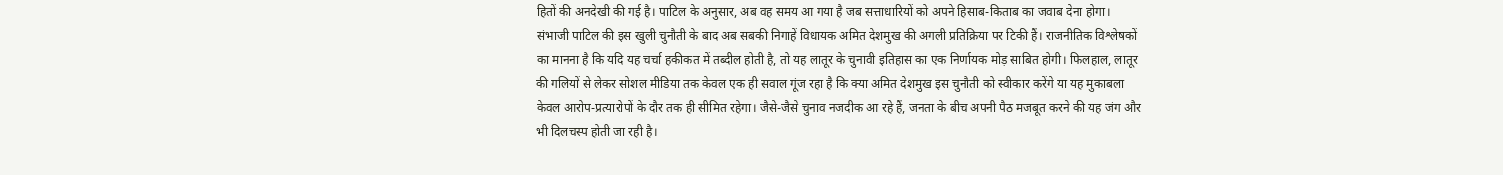हितों की अनदेखी की गई है। पाटिल के अनुसार, अब वह समय आ गया है जब सत्ताधारियों को अपने हिसाब-किताब का जवाब देना होगा।
संभाजी पाटिल की इस खुली चुनौती के बाद अब सबकी निगाहें विधायक अमित देशमुख की अगली प्रतिक्रिया पर टिकी हैं। राजनीतिक विश्लेषकों का मानना है कि यदि यह चर्चा हकीकत में तब्दील होती है, तो यह लातूर के चुनावी इतिहास का एक निर्णायक मोड़ साबित होगी। फिलहाल, लातूर की गलियों से लेकर सोशल मीडिया तक केवल एक ही सवाल गूंज रहा है कि क्या अमित देशमुख इस चुनौती को स्वीकार करेंगे या यह मुकाबला केवल आरोप-प्रत्यारोपों के दौर तक ही सीमित रहेगा। जैसे-जैसे चुनाव नजदीक आ रहे हैं, जनता के बीच अपनी पैठ मजबूत करने की यह जंग और भी दिलचस्प होती जा रही है।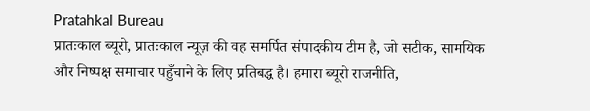Pratahkal Bureau
प्रातःकाल ब्यूरो, प्रातःकाल न्यूज़ की वह समर्पित संपादकीय टीम है, जो सटीक, सामयिक और निष्पक्ष समाचार पहुँचाने के लिए प्रतिबद्ध है। हमारा ब्यूरो राजनीति,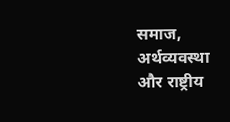समाज, अर्थव्यवस्था और राष्ट्रीय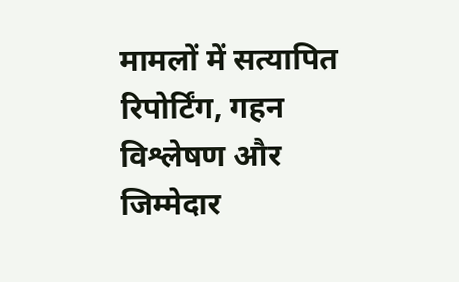मामलों में सत्यापित रिपोर्टिंग, गहन विश्लेषण और जिम्मेदार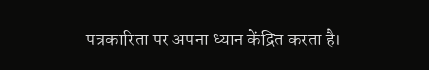पत्रकारिता पर अपना ध्यान केंद्रित करता है।